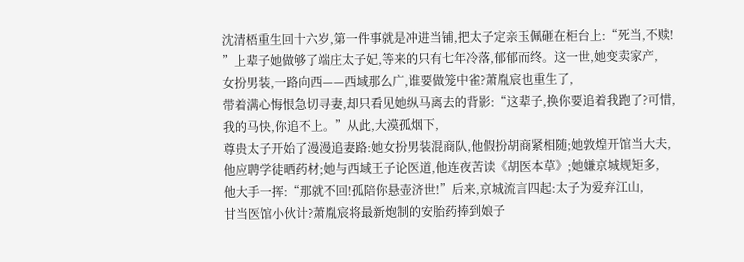沈清梧重生回十六岁,第一件事就是冲进当铺,把太子定亲玉佩砸在柜台上:“死当,不赎!
”上辈子她做够了端庄太子妃,等来的只有七年冷落,郁郁而终。这一世,她变卖家产,
女扮男装,一路向西——西域那么广,谁要做笼中雀?萧胤宸也重生了,
带着满心悔恨急切寻妻,却只看见她纵马离去的背影:“这辈子,换你要追着我跑了?可惜,
我的马快,你追不上。”从此,大漠孤烟下,
尊贵太子开始了漫漫追妻路:她女扮男装混商队,他假扮胡商紧相随;她敦煌开馆当大夫,
他应聘学徒晒药材;她与西域王子论医道,他连夜苦读《胡医本草》;她嫌京城规矩多,
他大手一挥:“那就不回!孤陪你悬壶济世!”后来,京城流言四起:太子为爱弃江山,
甘当医馆小伙计?萧胤宸将最新炮制的安胎药捧到娘子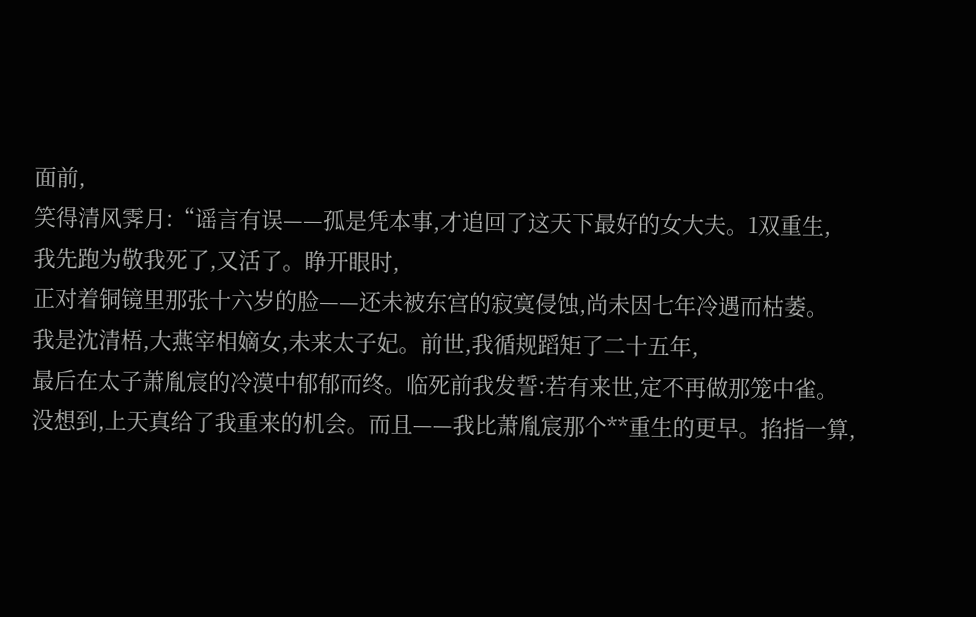面前,
笑得清风霁月:“谣言有误——孤是凭本事,才追回了这天下最好的女大夫。1双重生,
我先跑为敬我死了,又活了。睁开眼时,
正对着铜镜里那张十六岁的脸——还未被东宫的寂寞侵蚀,尚未因七年冷遇而枯萎。
我是沈清梧,大燕宰相嫡女,未来太子妃。前世,我循规蹈矩了二十五年,
最后在太子萧胤宸的冷漠中郁郁而终。临死前我发誓:若有来世,定不再做那笼中雀。
没想到,上天真给了我重来的机会。而且——我比萧胤宸那个**重生的更早。掐指一算,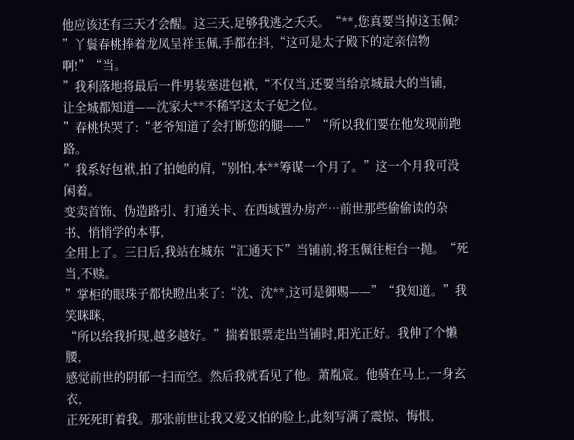他应该还有三天才会醒。这三天,足够我逃之夭夭。“**,您真要当掉这玉佩?
”丫鬟春桃捧着龙凤呈祥玉佩,手都在抖,“这可是太子殿下的定亲信物啊!”“当。
”我利落地将最后一件男装塞进包袱,“不仅当,还要当给京城最大的当铺,
让全城都知道——沈家大**不稀罕这太子妃之位。
”春桃快哭了:“老爷知道了会打断您的腿——”“所以我们要在他发现前跑路。
”我系好包袱,拍了拍她的肩,“别怕,本**筹谋一个月了。”这一个月我可没闲着。
变卖首饰、伪造路引、打通关卡、在西域置办房产…前世那些偷偷读的杂书、悄悄学的本事,
全用上了。三日后,我站在城东“汇通天下”当铺前,将玉佩往柜台一抛。“死当,不赎。
”掌柜的眼珠子都快瞪出来了:“沈、沈**,这可是御赐——”“我知道。”我笑眯眯,
“所以给我折现,越多越好。”揣着银票走出当铺时,阳光正好。我伸了个懒腰,
感觉前世的阴郁一扫而空。然后我就看见了他。萧胤宸。他骑在马上,一身玄衣,
正死死盯着我。那张前世让我又爱又怕的脸上,此刻写满了震惊、悔恨,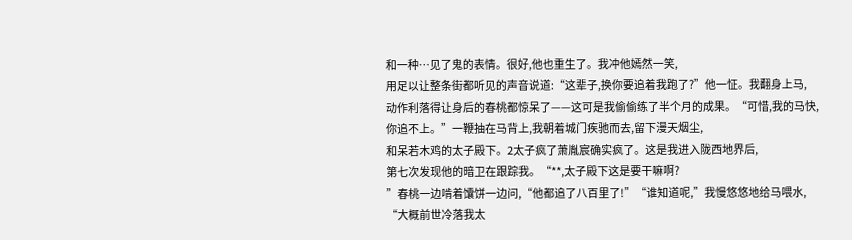和一种…见了鬼的表情。很好,他也重生了。我冲他嫣然一笑,
用足以让整条街都听见的声音说道:“这辈子,换你要追着我跑了?”他一怔。我翻身上马,
动作利落得让身后的春桃都惊呆了——这可是我偷偷练了半个月的成果。“可惜,我的马快,
你追不上。”一鞭抽在马背上,我朝着城门疾驰而去,留下漫天烟尘,
和呆若木鸡的太子殿下。2太子疯了萧胤宸确实疯了。这是我进入陇西地界后,
第七次发现他的暗卫在跟踪我。“**,太子殿下这是要干嘛啊?
”春桃一边啃着馕饼一边问,“他都追了八百里了!”“谁知道呢,”我慢悠悠地给马喂水,
“大概前世冷落我太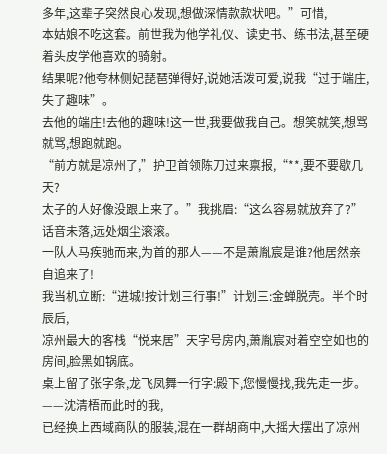多年,这辈子突然良心发现,想做深情款款状吧。”可惜,
本姑娘不吃这套。前世我为他学礼仪、读史书、练书法,甚至硬着头皮学他喜欢的骑射。
结果呢?他夸林侧妃琵琶弹得好,说她活泼可爱,说我“过于端庄,失了趣味”。
去他的端庄!去他的趣味!这一世,我要做我自己。想笑就笑,想骂就骂,想跑就跑。
“前方就是凉州了,”护卫首领陈刀过来禀报,“**,要不要歇几天?
太子的人好像没跟上来了。”我挑眉:“这么容易就放弃了?”话音未落,远处烟尘滚滚。
一队人马疾驰而来,为首的那人——不是萧胤宸是谁?他居然亲自追来了!
我当机立断:“进城!按计划三行事!”计划三:金蝉脱壳。半个时辰后,
凉州最大的客栈“悦来居”天字号房内,萧胤宸对着空空如也的房间,脸黑如锅底。
桌上留了张字条,龙飞凤舞一行字:殿下,您慢慢找,我先走一步。——沈清梧而此时的我,
已经换上西域商队的服装,混在一群胡商中,大摇大摆出了凉州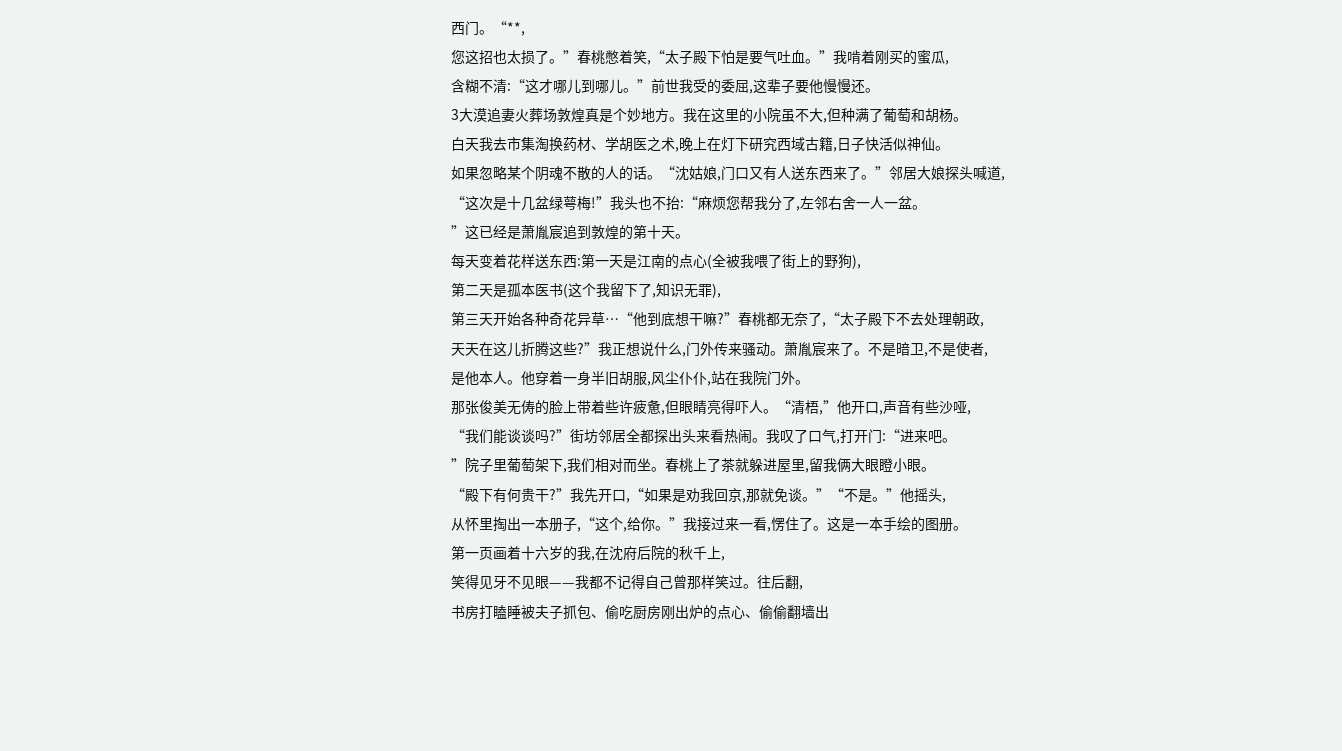西门。“**,
您这招也太损了。”春桃憋着笑,“太子殿下怕是要气吐血。”我啃着刚买的蜜瓜,
含糊不清:“这才哪儿到哪儿。”前世我受的委屈,这辈子要他慢慢还。
3大漠追妻火葬场敦煌真是个妙地方。我在这里的小院虽不大,但种满了葡萄和胡杨。
白天我去市集淘换药材、学胡医之术,晚上在灯下研究西域古籍,日子快活似神仙。
如果忽略某个阴魂不散的人的话。“沈姑娘,门口又有人送东西来了。”邻居大娘探头喊道,
“这次是十几盆绿萼梅!”我头也不抬:“麻烦您帮我分了,左邻右舍一人一盆。
”这已经是萧胤宸追到敦煌的第十天。
每天变着花样送东西:第一天是江南的点心(全被我喂了街上的野狗),
第二天是孤本医书(这个我留下了,知识无罪),
第三天开始各种奇花异草…“他到底想干嘛?”春桃都无奈了,“太子殿下不去处理朝政,
天天在这儿折腾这些?”我正想说什么,门外传来骚动。萧胤宸来了。不是暗卫,不是使者,
是他本人。他穿着一身半旧胡服,风尘仆仆,站在我院门外。
那张俊美无俦的脸上带着些许疲惫,但眼睛亮得吓人。“清梧,”他开口,声音有些沙哑,
“我们能谈谈吗?”街坊邻居全都探出头来看热闹。我叹了口气,打开门:“进来吧。
”院子里葡萄架下,我们相对而坐。春桃上了茶就躲进屋里,留我俩大眼瞪小眼。
“殿下有何贵干?”我先开口,“如果是劝我回京,那就免谈。”“不是。”他摇头,
从怀里掏出一本册子,“这个,给你。”我接过来一看,愣住了。这是一本手绘的图册。
第一页画着十六岁的我,在沈府后院的秋千上,
笑得见牙不见眼——我都不记得自己曾那样笑过。往后翻,
书房打瞌睡被夫子抓包、偷吃厨房刚出炉的点心、偷偷翻墙出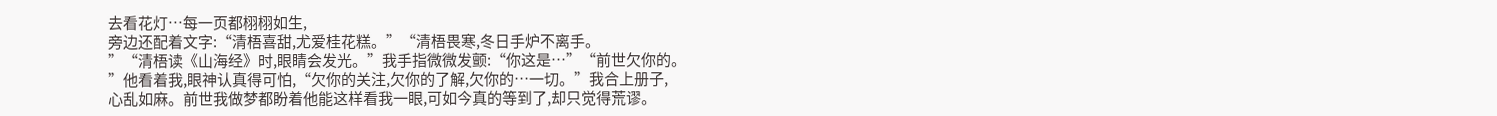去看花灯…每一页都栩栩如生,
旁边还配着文字:“清梧喜甜,尤爱桂花糕。”“清梧畏寒,冬日手炉不离手。
”“清梧读《山海经》时,眼睛会发光。”我手指微微发颤:“你这是…”“前世欠你的。
”他看着我,眼神认真得可怕,“欠你的关注,欠你的了解,欠你的…一切。”我合上册子,
心乱如麻。前世我做梦都盼着他能这样看我一眼,可如今真的等到了,却只觉得荒谬。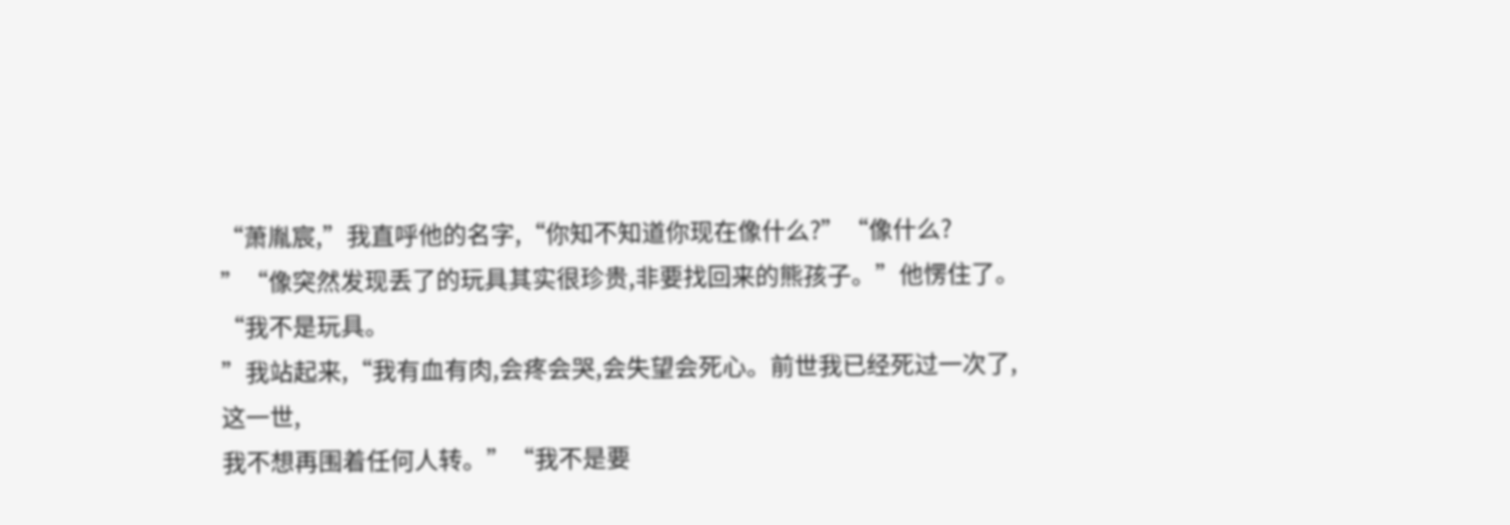“萧胤宸,”我直呼他的名字,“你知不知道你现在像什么?”“像什么?
”“像突然发现丢了的玩具其实很珍贵,非要找回来的熊孩子。”他愣住了。“我不是玩具。
”我站起来,“我有血有肉,会疼会哭,会失望会死心。前世我已经死过一次了,这一世,
我不想再围着任何人转。”“我不是要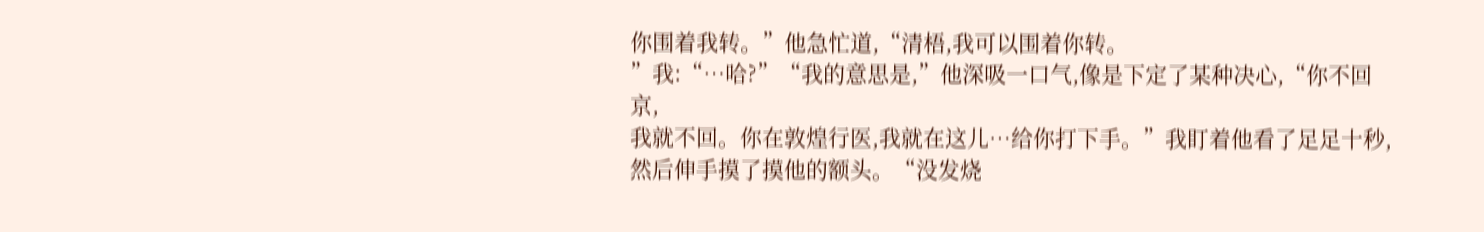你围着我转。”他急忙道,“清梧,我可以围着你转。
”我:“…哈?”“我的意思是,”他深吸一口气,像是下定了某种决心,“你不回京,
我就不回。你在敦煌行医,我就在这儿…给你打下手。”我盯着他看了足足十秒,
然后伸手摸了摸他的额头。“没发烧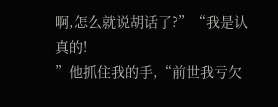啊,怎么就说胡话了?”“我是认真的!
”他抓住我的手,“前世我亏欠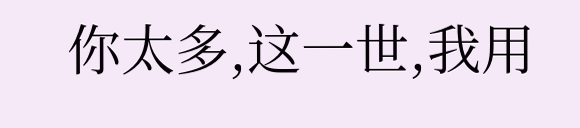你太多,这一世,我用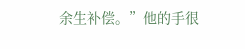余生补偿。”他的手很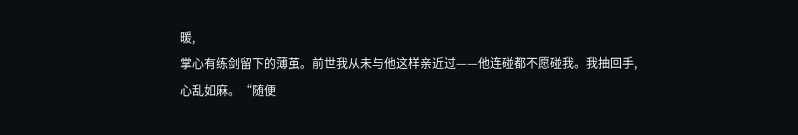暖,
掌心有练剑留下的薄茧。前世我从未与他这样亲近过——他连碰都不愿碰我。我抽回手,
心乱如麻。“随便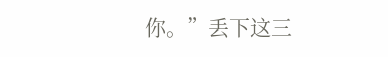你。”丢下这三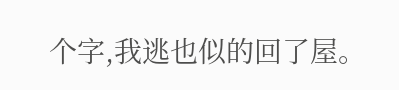个字,我逃也似的回了屋。